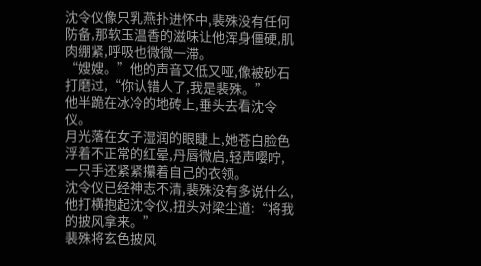沈令仪像只乳燕扑进怀中,裴殊没有任何防备,那软玉温香的滋味让他浑身僵硬,肌肉绷紧,呼吸也微微一滞。
“嫂嫂。”他的声音又低又哑,像被砂石打磨过,“你认错人了,我是裴殊。”
他半跪在冰冷的地砖上,垂头去看沈令仪。
月光落在女子湿润的眼睫上,她苍白脸色浮着不正常的红晕,丹唇微启,轻声嘤咛,一只手还紧紧攥着自己的衣领。
沈令仪已经神志不清,裴殊没有多说什么,他打横抱起沈令仪,扭头对梁尘道:“将我的披风拿来。”
裴殊将玄色披风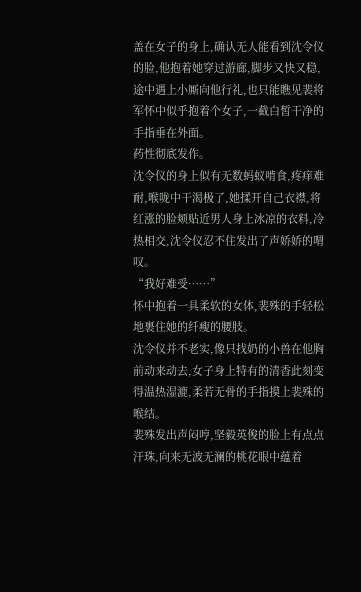盖在女子的身上,确认无人能看到沈令仪的脸,他抱着她穿过游廊,脚步又快又稳,途中遇上小厮向他行礼,也只能瞧见裴将军怀中似乎抱着个女子,一截白皙干净的手指垂在外面。
药性彻底发作。
沈令仪的身上似有无数蚂蚁啃食,疼痒难耐,喉咙中干渴极了,她揉开自己衣襟,将红涨的脸颊贴近男人身上冰凉的衣料,冷热相交,沈令仪忍不住发出了声娇娇的喟叹。
“我好难受……”
怀中抱着一具柔软的女体,裴殊的手轻松地裹住她的纤瘦的腰肢。
沈令仪并不老实,像只找奶的小兽在他胸前动来动去,女子身上特有的清香此刻变得温热湿漉,柔若无骨的手指摸上裴殊的喉结。
裴殊发出声闷哼,坚毅英俊的脸上有点点汗珠,向来无波无澜的桃花眼中蕴着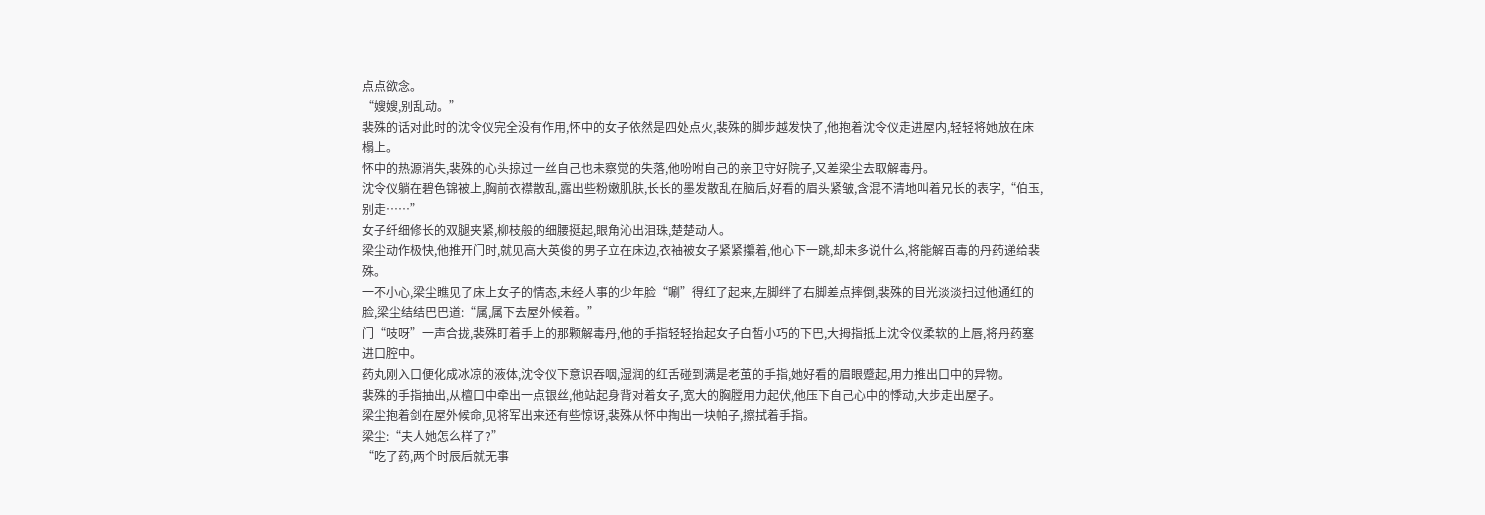点点欲念。
“嫂嫂,别乱动。”
裴殊的话对此时的沈令仪完全没有作用,怀中的女子依然是四处点火,裴殊的脚步越发快了,他抱着沈令仪走进屋内,轻轻将她放在床榻上。
怀中的热源消失,裴殊的心头掠过一丝自己也未察觉的失落,他吩咐自己的亲卫守好院子,又差梁尘去取解毒丹。
沈令仪躺在碧色锦被上,胸前衣襟散乱,露出些粉嫩肌肤,长长的墨发散乱在脑后,好看的眉头紧皱,含混不清地叫着兄长的表字,“伯玉,别走……”
女子纤细修长的双腿夹紧,柳枝般的细腰挺起,眼角沁出泪珠,楚楚动人。
梁尘动作极快,他推开门时,就见高大英俊的男子立在床边,衣袖被女子紧紧攥着,他心下一跳,却未多说什么,将能解百毒的丹药递给裴殊。
一不小心,梁尘瞧见了床上女子的情态,未经人事的少年脸“唰”得红了起来,左脚绊了右脚差点摔倒,裴殊的目光淡淡扫过他通红的脸,梁尘结结巴巴道:“属,属下去屋外候着。”
门“吱呀”一声合拢,裴殊盯着手上的那颗解毒丹,他的手指轻轻抬起女子白皙小巧的下巴,大拇指抵上沈令仪柔软的上唇,将丹药塞进口腔中。
药丸刚入口便化成冰凉的液体,沈令仪下意识吞咽,湿润的红舌碰到满是老茧的手指,她好看的眉眼蹙起,用力推出口中的异物。
裴殊的手指抽出,从檀口中牵出一点银丝,他站起身背对着女子,宽大的胸膛用力起伏,他压下自己心中的悸动,大步走出屋子。
梁尘抱着剑在屋外候命,见将军出来还有些惊讶,裴殊从怀中掏出一块帕子,擦拭着手指。
梁尘:“夫人她怎么样了?”
“吃了药,两个时辰后就无事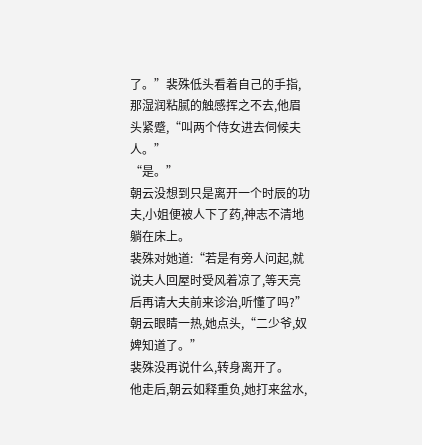了。”裴殊低头看着自己的手指,那湿润粘腻的触感挥之不去,他眉头紧蹙,“叫两个侍女进去伺候夫人。”
“是。”
朝云没想到只是离开一个时辰的功夫,小姐便被人下了药,神志不清地躺在床上。
裴殊对她道:“若是有旁人问起,就说夫人回屋时受风着凉了,等天亮后再请大夫前来诊治,听懂了吗?”
朝云眼睛一热,她点头,“二少爷,奴婢知道了。”
裴殊没再说什么,转身离开了。
他走后,朝云如释重负,她打来盆水,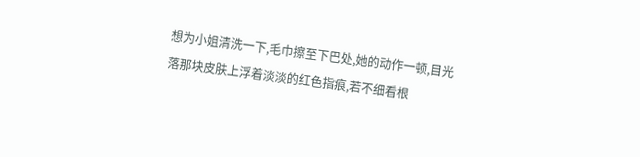想为小姐清洗一下,毛巾擦至下巴处,她的动作一顿,目光落那块皮肤上浮着淡淡的红色指痕,若不细看根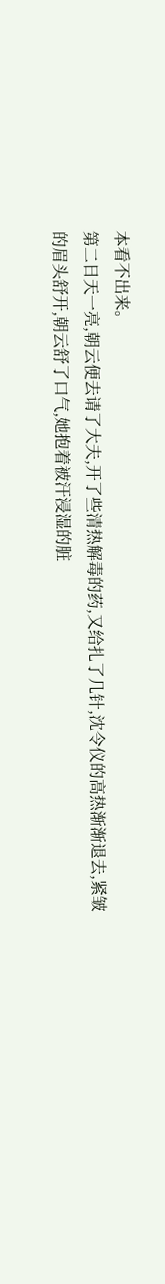本看不出来。
第二日天一亮,朝云便去请了大夫,开了些清热解毒的药,又给扎了几针,沈令仪的高热渐渐退去,紧皱的眉头舒开,朝云舒了口气,她抱着被汗浸湿的脏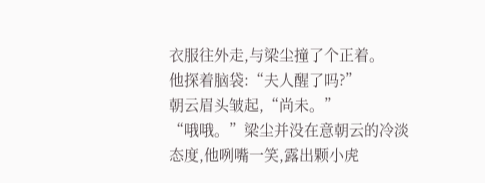衣服往外走,与梁尘撞了个正着。
他探着脑袋:“夫人醒了吗?”
朝云眉头皱起,“尚未。”
“哦哦。”梁尘并没在意朝云的冷淡态度,他咧嘴一笑,露出颗小虎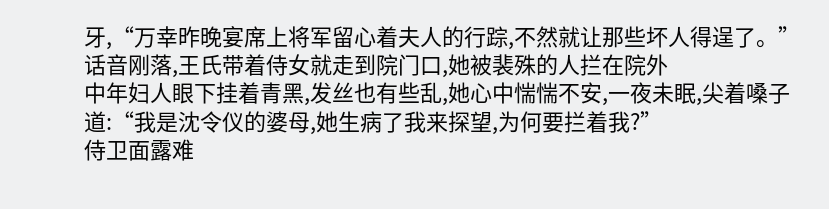牙,“万幸昨晚宴席上将军留心着夫人的行踪,不然就让那些坏人得逞了。”
话音刚落,王氏带着侍女就走到院门口,她被裴殊的人拦在院外
中年妇人眼下挂着青黑,发丝也有些乱,她心中惴惴不安,一夜未眠,尖着嗓子道:“我是沈令仪的婆母,她生病了我来探望,为何要拦着我?”
侍卫面露难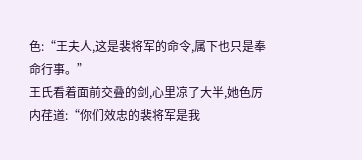色:“王夫人,这是裴将军的命令,属下也只是奉命行事。”
王氏看着面前交叠的剑,心里凉了大半,她色厉内荏道:“你们效忠的裴将军是我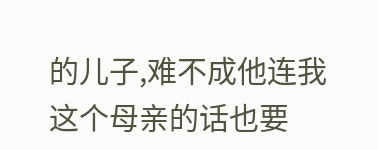的儿子,难不成他连我这个母亲的话也要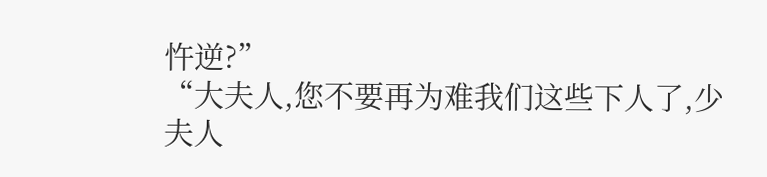忤逆?”
“大夫人,您不要再为难我们这些下人了,少夫人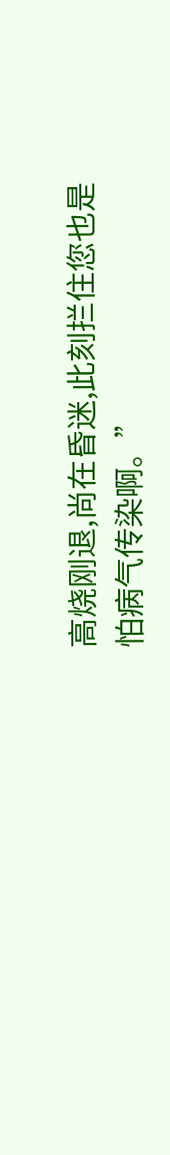高烧刚退,尚在昏迷,此刻拦住您也是怕病气传染啊。”